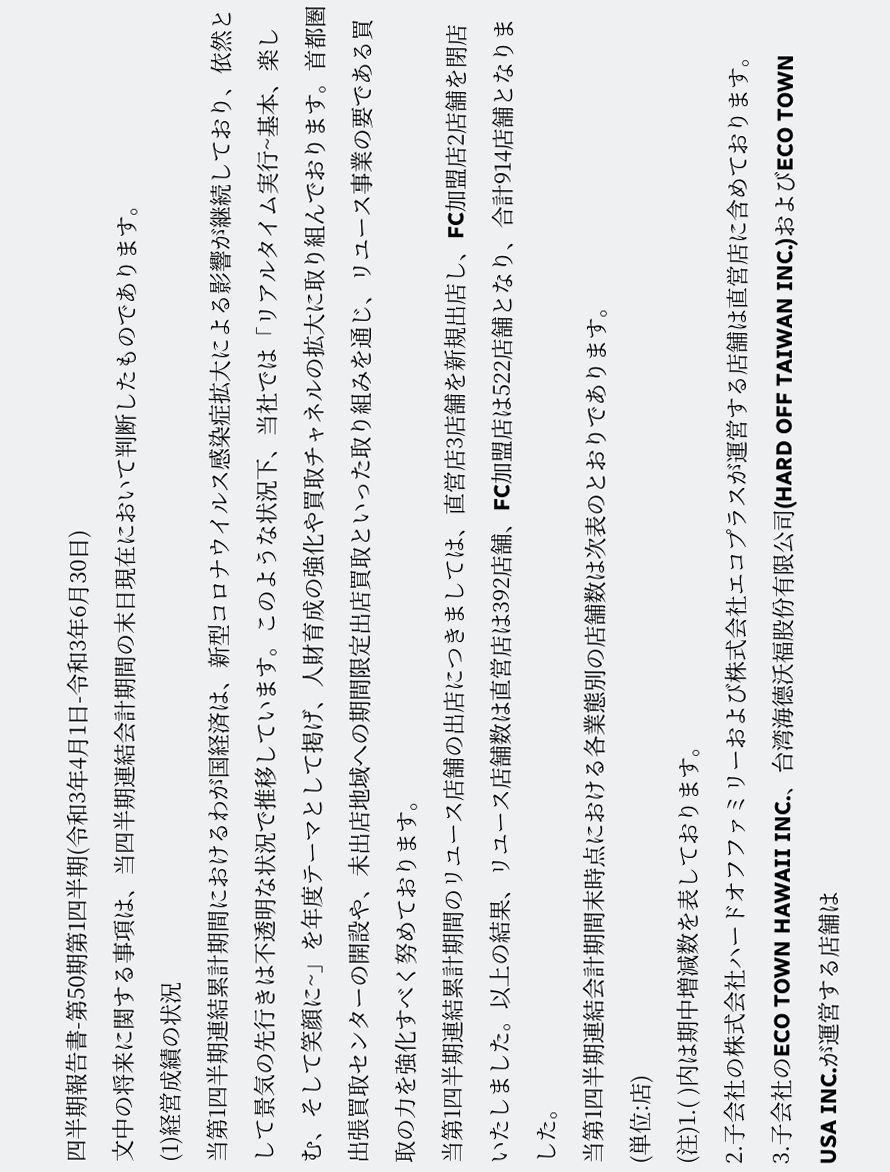四半期報告書-第50期第1四半期(令和3年4月1日-令和3年6月30日)
文中の将来に関する事項は、当四半期連結会計期間の末日現在において判断したものであります。
(1)経営成績の状況
当第1四半期連結累計期間におけるわが国経済は、新型コロナウイルス感染症拡大による影響が継続しており、依然として景気の先行きは不透明な状況で推移しています。このような状況下、当社では「リアルタイム実行~基本、楽しむ、そして笑顔に~」を年度テーマとして掲げ、人財育成の強化や買取チャネルの拡大に取り組んでおります。首都圏出張買取センターの開設や、未出店地域への期間限定出店買取といった取り組みを通じ、リユース事業の要である買取の力を強化すべく努めております。
当第1四半期連結累計期間のリユース店舗の出店につきましては、直営店3店舗を新規出店し、FC加盟店2店舗を閉店いたしました。以上の結果、リユース店舗数は直営店は392店舗、FC加盟店は522店舗となり、合計914店舗となりました。
当第1四半期連結会計期間末時点における各業態別の店舗数は次表のとおりであります。
(単位:店)
(注)1.( )内は期中増減数を表しております。
2.子会社の株式会社ハードオフファミリーおよび株式会社エコプラスが運営する店舗は直営店に含めております。
3.子会社のECO TOWN HAWAII INC.、台湾海德沃福股份有限公司(HARD OFF TAIWAN INC.)およびECO TOWN USA INC.が運営する店舗は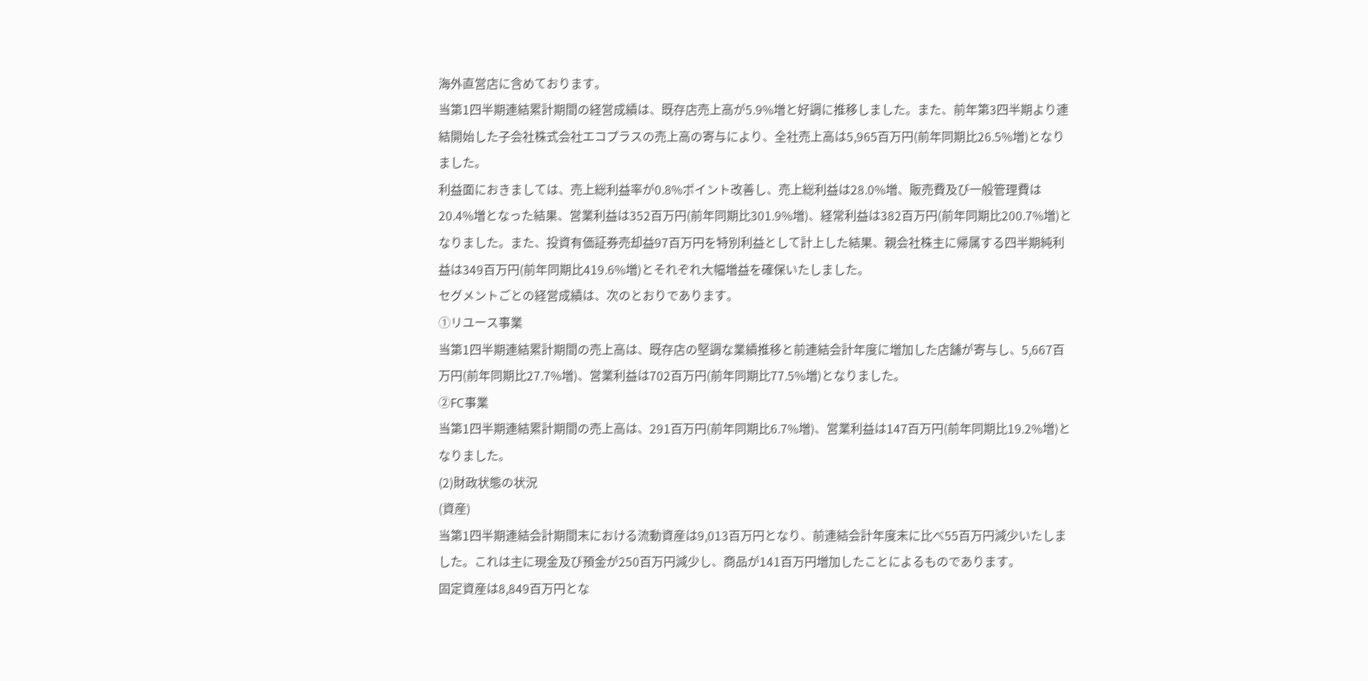海外直営店に含めております。
当第1四半期連結累計期間の経営成績は、既存店売上高が5.9%増と好調に推移しました。また、前年第3四半期より連結開始した子会社株式会社エコプラスの売上高の寄与により、全社売上高は5,965百万円(前年同期比26.5%増)となりました。
利益面におきましては、売上総利益率が0.8%ポイント改善し、売上総利益は28.0%増、販売費及び一般管理費は20.4%増となった結果、営業利益は352百万円(前年同期比301.9%増)、経常利益は382百万円(前年同期比200.7%増)となりました。また、投資有価証券売却益97百万円を特別利益として計上した結果、親会社株主に帰属する四半期純利益は349百万円(前年同期比419.6%増)とそれぞれ大幅増益を確保いたしました。
セグメントごとの経営成績は、次のとおりであります。
①リユース事業
当第1四半期連結累計期間の売上高は、既存店の堅調な業績推移と前連結会計年度に増加した店舗が寄与し、5,667百万円(前年同期比27.7%増)、営業利益は702百万円(前年同期比77.5%増)となりました。
②FC事業
当第1四半期連結累計期間の売上高は、291百万円(前年同期比6.7%増)、営業利益は147百万円(前年同期比19.2%増)となりました。
(2)財政状態の状況
(資産)
当第1四半期連結会計期間末における流動資産は9,013百万円となり、前連結会計年度末に比べ55百万円減少いたしました。これは主に現金及び預金が250百万円減少し、商品が141百万円増加したことによるものであります。
固定資産は8,849百万円とな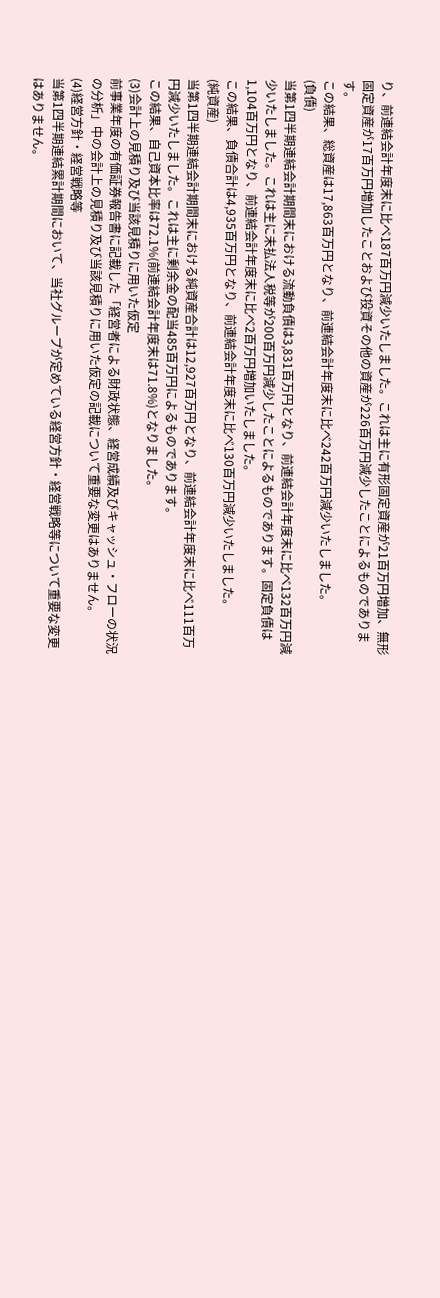り、前連結会計年度末に比べ187百万円減少いたしました。これは主に有形固定資産が21百万円増加、無形固定資産が17百万円増加したことおよび投資その他の資産が226百万円減少したことによるものであります。
この結果、総資産は17,863百万円となり、前連結会計年度末に比べ242百万円減少いたしました。
(負債)
当第1四半期連結会計期間末における流動負債は3,831百万円となり、前連結会計年度末に比べ132百万円減少いたしました。これは主に未払法人税等が200百万円減少したことによるものであります。固定負債は1,104百万円となり、前連結会計年度末に比べ2百万円増加いたしました。
この結果、負債合計は4,935百万円となり、前連結会計年度末に比べ130百万円減少いたしました。
(純資産)
当第1四半期連結会計期間末における純資産合計は12,927百万円となり、前連結会計年度末に比べ111百万円減少いたしました。これは主に剰余金の配当485百万円によるものであります。
この結果、自己資本比率は72.1%(前連結会計年度末は71.8%)となりました。
(3)会計上の見積り及び当該見積りに用いた仮定
前事業年度の有価証券報告書に記載した「経営者による財政状態、経営成績及びキャッシュ・フローの状況の分析」中の会計上の見積り及び当該見積りに用いた仮定の記載について重要な変更はありません。
(4)経営方針・経営戦略等
当第1四半期連結累計期間において、当社グループが定めている経営方針・経営戦略等について重要な変更はありません。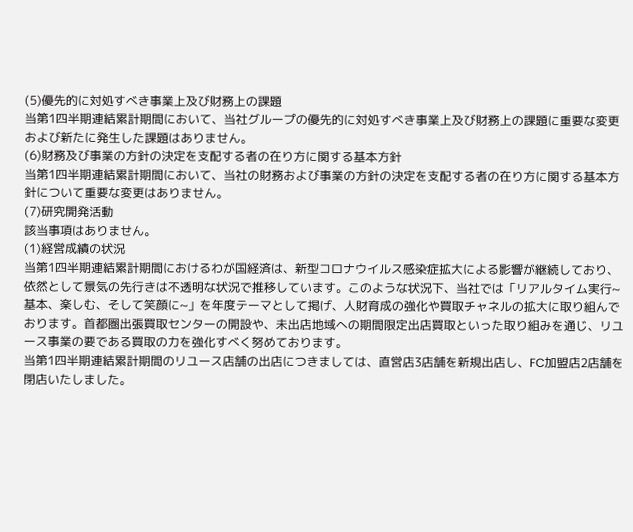(5)優先的に対処すべき事業上及び財務上の課題
当第1四半期連結累計期間において、当社グループの優先的に対処すべき事業上及び財務上の課題に重要な変更および新たに発生した課題はありません。
(6)財務及び事業の方針の決定を支配する者の在り方に関する基本方針
当第1四半期連結累計期間において、当社の財務および事業の方針の決定を支配する者の在り方に関する基本方針について重要な変更はありません。
(7)研究開発活動
該当事項はありません。
(1)経営成績の状況
当第1四半期連結累計期間におけるわが国経済は、新型コロナウイルス感染症拡大による影響が継続しており、依然として景気の先行きは不透明な状況で推移しています。このような状況下、当社では「リアルタイム実行~基本、楽しむ、そして笑顔に~」を年度テーマとして掲げ、人財育成の強化や買取チャネルの拡大に取り組んでおります。首都圏出張買取センターの開設や、未出店地域への期間限定出店買取といった取り組みを通じ、リユース事業の要である買取の力を強化すべく努めております。
当第1四半期連結累計期間のリユース店舗の出店につきましては、直営店3店舗を新規出店し、FC加盟店2店舗を閉店いたしました。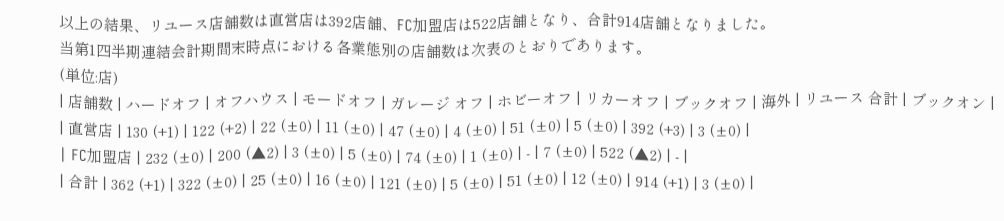以上の結果、リユース店舗数は直営店は392店舗、FC加盟店は522店舗となり、合計914店舗となりました。
当第1四半期連結会計期間末時点における各業態別の店舗数は次表のとおりであります。
(単位:店)
| 店舗数 | ハードオフ | オフハウス | モードオフ | ガレージ オフ | ホビーオフ | リカーオフ | ブックオフ | 海外 | リユース 合計 | ブックオン |
| 直営店 | 130 (+1) | 122 (+2) | 22 (±0) | 11 (±0) | 47 (±0) | 4 (±0) | 51 (±0) | 5 (±0) | 392 (+3) | 3 (±0) |
| FC加盟店 | 232 (±0) | 200 (▲2) | 3 (±0) | 5 (±0) | 74 (±0) | 1 (±0) | - | 7 (±0) | 522 (▲2) | - |
| 合計 | 362 (+1) | 322 (±0) | 25 (±0) | 16 (±0) | 121 (±0) | 5 (±0) | 51 (±0) | 12 (±0) | 914 (+1) | 3 (±0) |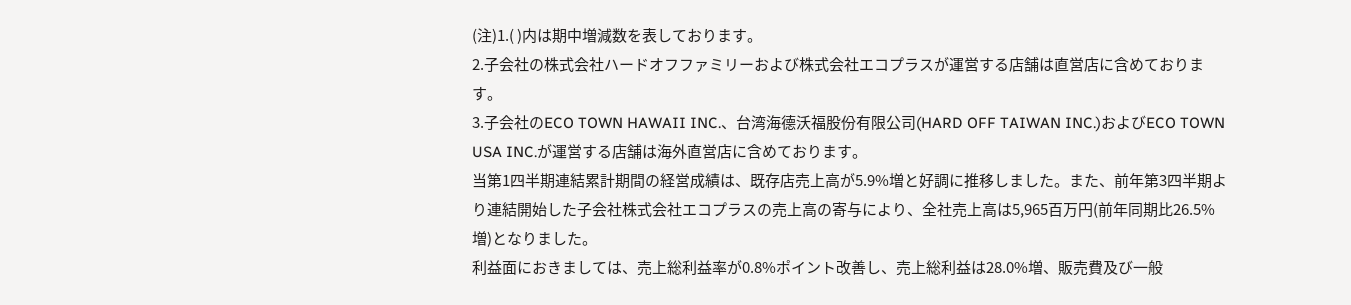(注)1.( )内は期中増減数を表しております。
2.子会社の株式会社ハードオフファミリーおよび株式会社エコプラスが運営する店舗は直営店に含めております。
3.子会社のECO TOWN HAWAII INC.、台湾海德沃福股份有限公司(HARD OFF TAIWAN INC.)およびECO TOWN USA INC.が運営する店舗は海外直営店に含めております。
当第1四半期連結累計期間の経営成績は、既存店売上高が5.9%増と好調に推移しました。また、前年第3四半期より連結開始した子会社株式会社エコプラスの売上高の寄与により、全社売上高は5,965百万円(前年同期比26.5%増)となりました。
利益面におきましては、売上総利益率が0.8%ポイント改善し、売上総利益は28.0%増、販売費及び一般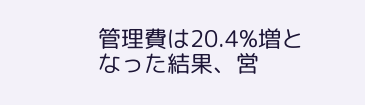管理費は20.4%増となった結果、営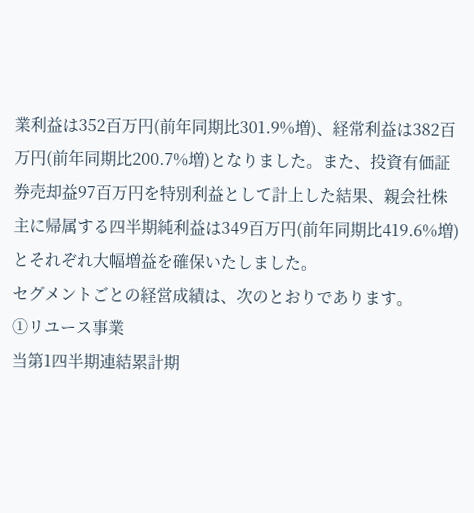業利益は352百万円(前年同期比301.9%増)、経常利益は382百万円(前年同期比200.7%増)となりました。また、投資有価証券売却益97百万円を特別利益として計上した結果、親会社株主に帰属する四半期純利益は349百万円(前年同期比419.6%増)とそれぞれ大幅増益を確保いたしました。
セグメントごとの経営成績は、次のとおりであります。
①リユース事業
当第1四半期連結累計期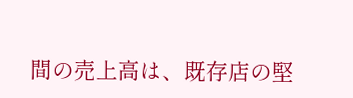間の売上高は、既存店の堅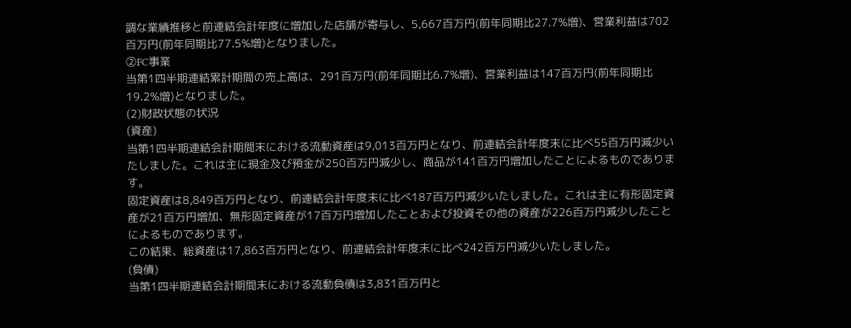調な業績推移と前連結会計年度に増加した店舗が寄与し、5,667百万円(前年同期比27.7%増)、営業利益は702百万円(前年同期比77.5%増)となりました。
②FC事業
当第1四半期連結累計期間の売上高は、291百万円(前年同期比6.7%増)、営業利益は147百万円(前年同期比19.2%増)となりました。
(2)財政状態の状況
(資産)
当第1四半期連結会計期間末における流動資産は9,013百万円となり、前連結会計年度末に比べ55百万円減少いたしました。これは主に現金及び預金が250百万円減少し、商品が141百万円増加したことによるものであります。
固定資産は8,849百万円となり、前連結会計年度末に比べ187百万円減少いたしました。これは主に有形固定資産が21百万円増加、無形固定資産が17百万円増加したことおよび投資その他の資産が226百万円減少したことによるものであります。
この結果、総資産は17,863百万円となり、前連結会計年度末に比べ242百万円減少いたしました。
(負債)
当第1四半期連結会計期間末における流動負債は3,831百万円と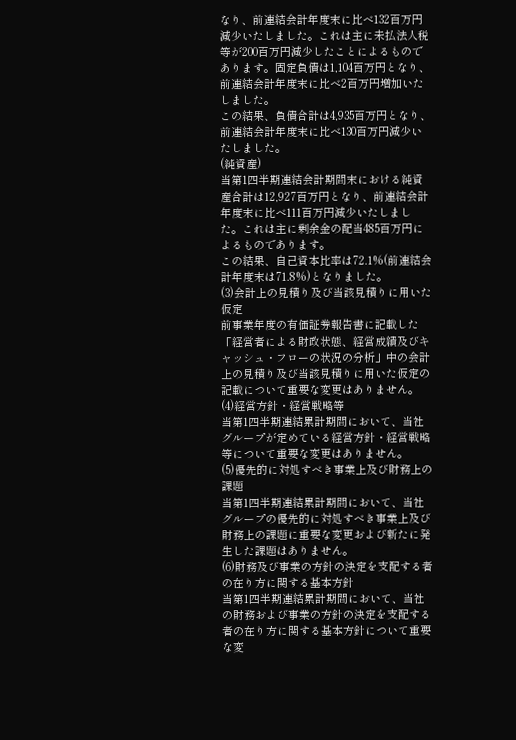なり、前連結会計年度末に比べ132百万円減少いたしました。これは主に未払法人税等が200百万円減少したことによるものであります。固定負債は1,104百万円となり、前連結会計年度末に比べ2百万円増加いたしました。
この結果、負債合計は4,935百万円となり、前連結会計年度末に比べ130百万円減少いたしました。
(純資産)
当第1四半期連結会計期間末における純資産合計は12,927百万円となり、前連結会計年度末に比べ111百万円減少いたしました。これは主に剰余金の配当485百万円によるものであります。
この結果、自己資本比率は72.1%(前連結会計年度末は71.8%)となりました。
(3)会計上の見積り及び当該見積りに用いた仮定
前事業年度の有価証券報告書に記載した「経営者による財政状態、経営成績及びキャッシュ・フローの状況の分析」中の会計上の見積り及び当該見積りに用いた仮定の記載について重要な変更はありません。
(4)経営方針・経営戦略等
当第1四半期連結累計期間において、当社グループが定めている経営方針・経営戦略等について重要な変更はありません。
(5)優先的に対処すべき事業上及び財務上の課題
当第1四半期連結累計期間において、当社グループの優先的に対処すべき事業上及び財務上の課題に重要な変更および新たに発生した課題はありません。
(6)財務及び事業の方針の決定を支配する者の在り方に関する基本方針
当第1四半期連結累計期間において、当社の財務および事業の方針の決定を支配する者の在り方に関する基本方針について重要な変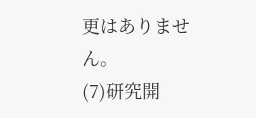更はありません。
(7)研究開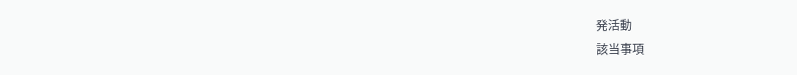発活動
該当事項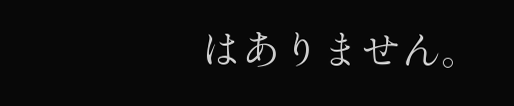はありません。